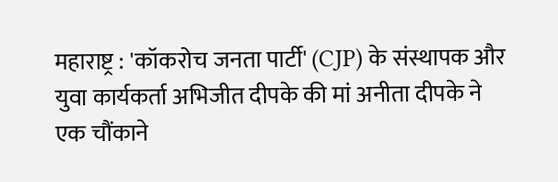महाराष्ट्र : 'कॉकरोच जनता पार्टी' (CJP) के संस्थापक और युवा कार्यकर्ता अभिजीत दीपके की मां अनीता दीपके ने एक चौंकाने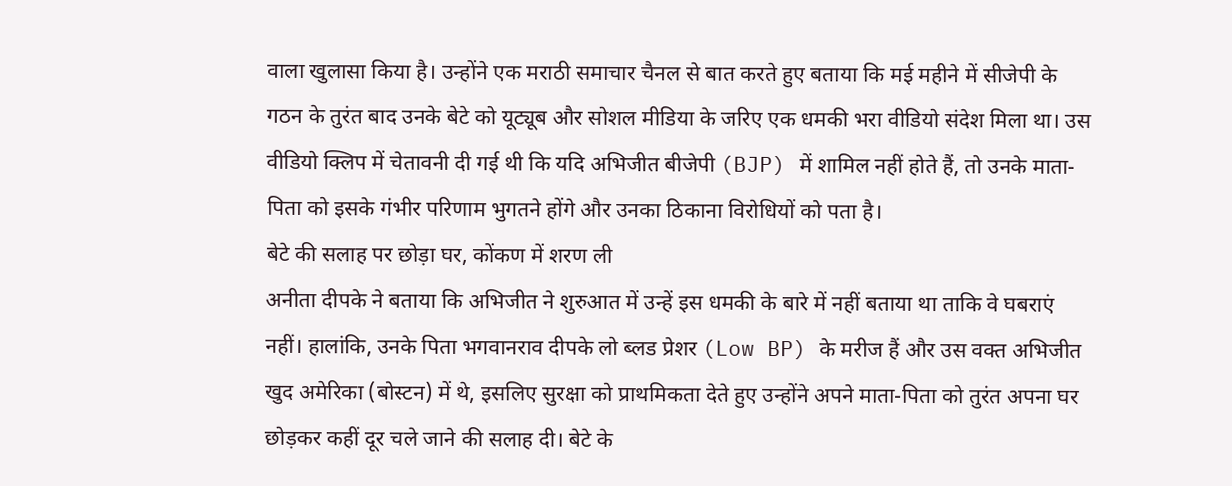वाला खुलासा किया है। उन्होंने एक मराठी समाचार चैनल से बात करते हुए बताया कि मई महीने में सीजेपी के गठन के तुरंत बाद उनके बेटे को यूट्यूब और सोशल मीडिया के जरिए एक धमकी भरा वीडियो संदेश मिला था। उस वीडियो क्लिप में चेतावनी दी गई थी कि यदि अभिजीत बीजेपी (BJP) में शामिल नहीं होते हैं, तो उनके माता-पिता को इसके गंभीर परिणाम भुगतने होंगे और उनका ठिकाना विरोधियों को पता है।
बेटे की सलाह पर छोड़ा घर, कोंकण में शरण ली
अनीता दीपके ने बताया कि अभिजीत ने शुरुआत में उन्हें इस धमकी के बारे में नहीं बताया था ताकि वे घबराएं नहीं। हालांकि, उनके पिता भगवानराव दीपके लो ब्लड प्रेशर (Low BP) के मरीज हैं और उस वक्त अभिजीत खुद अमेरिका (बोस्टन) में थे, इसलिए सुरक्षा को प्राथमिकता देते हुए उन्होंने अपने माता-पिता को तुरंत अपना घर छोड़कर कहीं दूर चले जाने की सलाह दी। बेटे के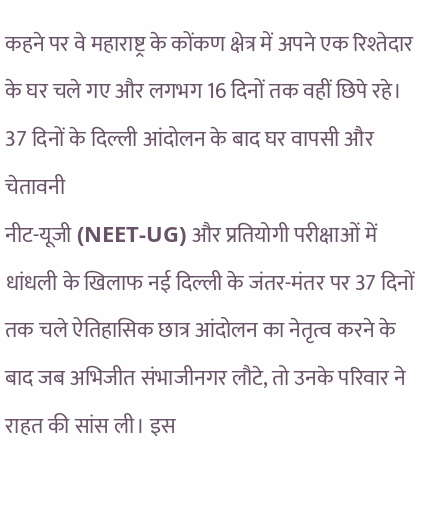कहने पर वे महाराष्ट्र के कोंकण क्षेत्र में अपने एक रिश्तेदार के घर चले गए और लगभग 16 दिनों तक वहीं छिपे रहे।
37 दिनों के दिल्ली आंदोलन के बाद घर वापसी और चेतावनी
नीट-यूजी (NEET-UG) और प्रतियोगी परीक्षाओं में धांधली के खिलाफ नई दिल्ली के जंतर-मंतर पर 37 दिनों तक चले ऐतिहासिक छात्र आंदोलन का नेतृत्व करने के बाद जब अभिजीत संभाजीनगर लौटे, तो उनके परिवार ने राहत की सांस ली। इस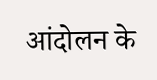आंदोलन के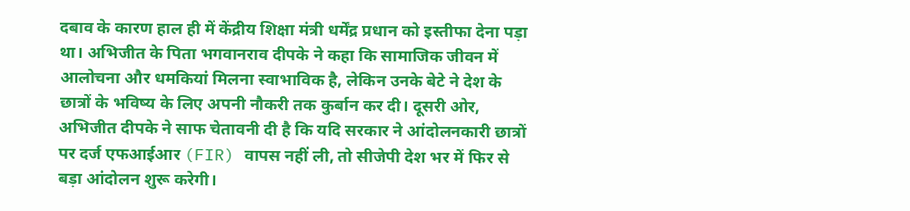दबाव के कारण हाल ही में केंद्रीय शिक्षा मंत्री धर्मेंद्र प्रधान को इस्तीफा देना पड़ा था। अभिजीत के पिता भगवानराव दीपके ने कहा कि सामाजिक जीवन में आलोचना और धमकियां मिलना स्वाभाविक है, लेकिन उनके बेटे ने देश के छात्रों के भविष्य के लिए अपनी नौकरी तक कुर्बान कर दी। दूसरी ओर, अभिजीत दीपके ने साफ चेतावनी दी है कि यदि सरकार ने आंदोलनकारी छात्रों पर दर्ज एफआईआर (FIR) वापस नहीं ली, तो सीजेपी देश भर में फिर से बड़ा आंदोलन शुरू करेगी।